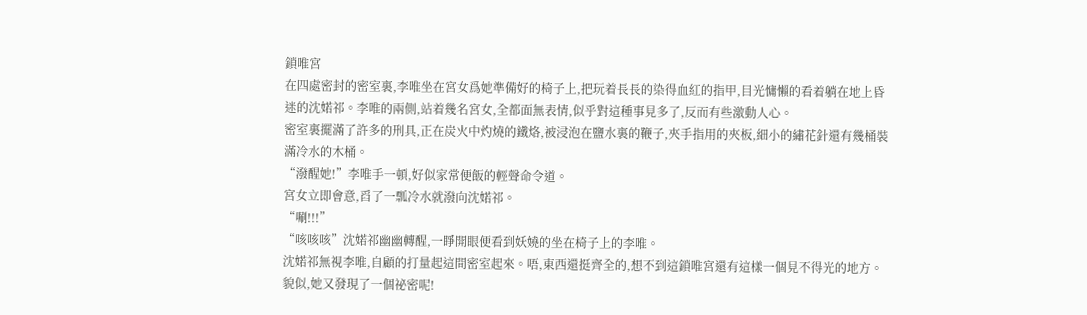鎖唯宮
在四處密封的密室裏,李唯坐在宮女爲她準備好的椅子上,把玩着長長的染得血紅的指甲,目光慵懶的看着躺在地上昏迷的沈婼祁。李唯的兩側,站着幾名宮女,全都面無表情,似乎對這種事見多了,反而有些激動人心。
密室裏擺滿了許多的刑具,正在炭火中灼燒的鐵烙,被浸泡在鹽水裏的鞭子,夾手指用的夾板,細小的繡花針還有幾桶裝滿冷水的木桶。
“潑醒她!”李唯手一頓,好似家常便飯的輕聲命令道。
宮女立即會意,舀了一瓢冷水就潑向沈婼祁。
“唰!!!”
“咳咳咳”沈婼祁幽幽轉醒,一睜開眼便看到妖嬈的坐在椅子上的李唯。
沈婼祁無視李唯,自顧的打量起這間密室起來。唔,東西還挺齊全的,想不到這鎖唯宮還有這樣一個見不得光的地方。貌似,她又發現了一個祕密呢!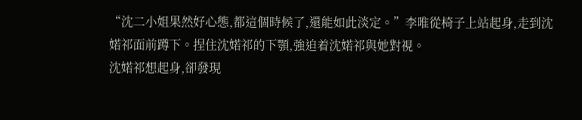“沈二小姐果然好心態,都這個時候了,還能如此淡定。”李唯從椅子上站起身,走到沈婼祁面前蹲下。捏住沈婼祁的下顎,強迫着沈婼祁與她對視。
沈婼祁想起身,卻發現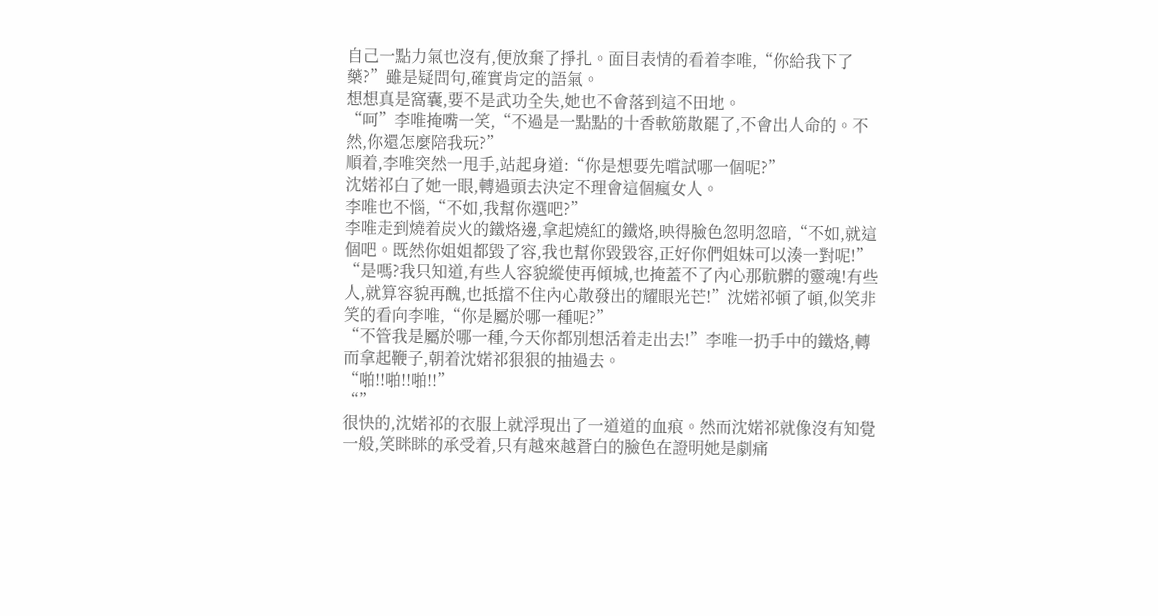自己一點力氣也沒有,便放棄了掙扎。面目表情的看着李唯,“你給我下了藥?”雖是疑問句,確實肯定的語氣。
想想真是窩囊,要不是武功全失,她也不會落到這不田地。
“呵”李唯掩嘴一笑,“不過是一點點的十香軟筋散罷了,不會出人命的。不然,你還怎麼陪我玩?”
順着,李唯突然一甩手,站起身道:“你是想要先嚐試哪一個呢?”
沈婼祁白了她一眼,轉過頭去決定不理會這個瘋女人。
李唯也不惱,“不如,我幫你選吧?”
李唯走到燒着炭火的鐵烙邊,拿起燒紅的鐵烙,映得臉色忽明忽暗,“不如,就這個吧。既然你姐姐都毀了容,我也幫你毀毀容,正好你們姐妹可以湊一對呢!”
“是嗎?我只知道,有些人容貌縱使再傾城,也掩蓋不了內心那骯髒的靈魂!有些人,就算容貌再醜,也抵擋不住內心散發出的耀眼光芒!”沈婼祁頓了頓,似笑非笑的看向李唯,“你是屬於哪一種呢?”
“不管我是屬於哪一種,今天你都別想活着走出去!”李唯一扔手中的鐵烙,轉而拿起鞭子,朝着沈婼祁狠狠的抽過去。
“啪!!啪!!啪!!”
“”
很快的,沈婼祁的衣服上就浮現出了一道道的血痕。然而沈婼祁就像沒有知覺一般,笑眯眯的承受着,只有越來越蒼白的臉色在證明她是劇痛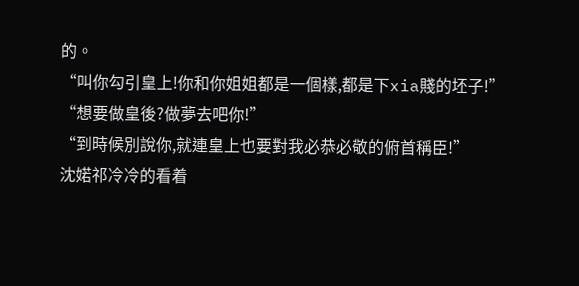的。
“叫你勾引皇上!你和你姐姐都是一個樣,都是下xia賤的坯子!”
“想要做皇後?做夢去吧你!”
“到時候別說你,就連皇上也要對我必恭必敬的俯首稱臣!”
沈婼祁冷冷的看着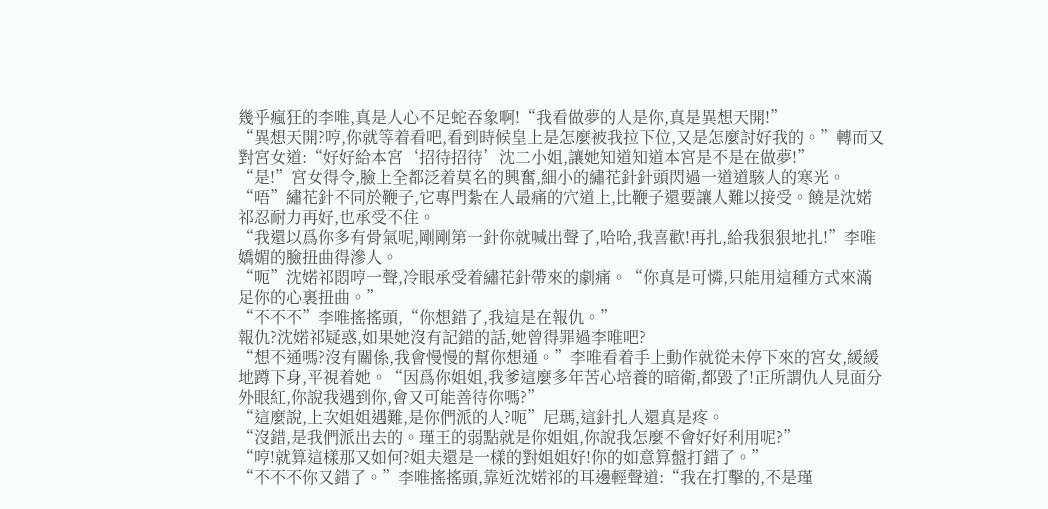幾乎瘋狂的李唯,真是人心不足蛇吞象啊!“我看做夢的人是你,真是異想天開!”
“異想天開?哼,你就等着看吧,看到時候皇上是怎麼被我拉下位,又是怎麼討好我的。”轉而又對宮女道:“好好給本宮‘招待招待’沈二小姐,讓她知道知道本宮是不是在做夢!”
“是!”宮女得令,臉上全都泛着莫名的興奮,細小的繡花針針頭閃過一道道駭人的寒光。
“唔”繡花針不同於鞭子,它專門紮在人最痛的穴道上,比鞭子還要讓人難以接受。饒是沈婼祁忍耐力再好,也承受不住。
“我還以爲你多有骨氣呢,剛剛第一針你就喊出聲了,哈哈,我喜歡!再扎,給我狠狠地扎!”李唯嬌媚的臉扭曲得滲人。
“呃”沈婼祁悶哼一聲,冷眼承受着繡花針帶來的劇痛。“你真是可憐,只能用這種方式來滿足你的心裏扭曲。”
“不不不”李唯搖搖頭,“你想錯了,我這是在報仇。”
報仇?沈婼祁疑惑,如果她沒有記錯的話,她曾得罪過李唯吧?
“想不通嗎?沒有關係,我會慢慢的幫你想通。”李唯看着手上動作就從未停下來的宮女,緩緩地蹲下身,平視着她。“因爲你姐姐,我爹這麼多年苦心培養的暗衛,都毀了!正所謂仇人見面分外眼紅,你說我遇到你,會又可能善待你嗎?”
“這麼說,上次姐姐遇難,是你們派的人?呃”尼瑪,這針扎人還真是疼。
“沒錯,是我們派出去的。瑾王的弱點就是你姐姐,你說我怎麼不會好好利用呢?”
“哼!就算這樣那又如何?姐夫還是一樣的對姐姐好!你的如意算盤打錯了。”
“不不不你又錯了。”李唯搖搖頭,靠近沈婼祁的耳邊輕聲道:“我在打擊的,不是瑾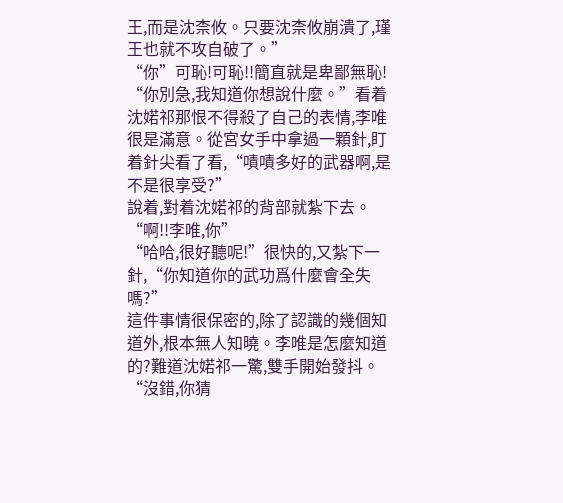王,而是沈柰攸。只要沈柰攸崩潰了,瑾王也就不攻自破了。”
“你”可恥!可恥!!簡直就是卑鄙無恥!
“你別急,我知道你想說什麼。”看着沈婼祁那恨不得殺了自己的表情,李唯很是滿意。從宮女手中拿過一顆針,盯着針尖看了看,“嘖嘖多好的武器啊,是不是很享受?”
說着,對着沈婼祁的背部就紮下去。
“啊!!李唯,你”
“哈哈,很好聽呢!”很快的,又紮下一針,“你知道你的武功爲什麼會全失嗎?”
這件事情很保密的,除了認識的幾個知道外,根本無人知曉。李唯是怎麼知道的?難道沈婼祁一驚,雙手開始發抖。
“沒錯,你猜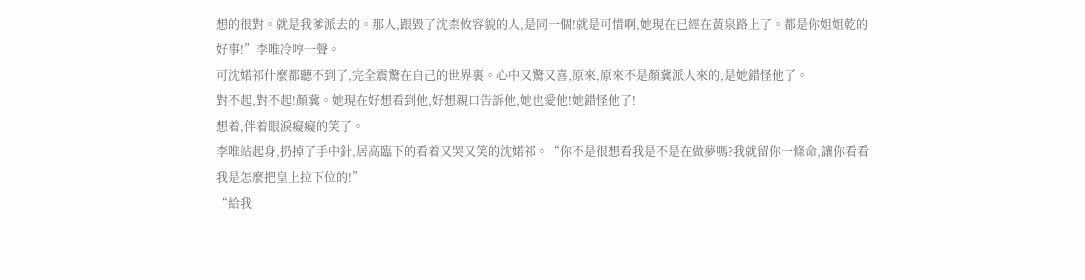想的很對。就是我爹派去的。那人,跟毀了沈柰攸容貌的人,是同一個!就是可惜啊,她現在已經在黃泉路上了。都是你姐姐乾的好事!”李唯冷哼一聲。
可沈婼祁什麼都聽不到了,完全震驚在自己的世界裏。心中又驚又喜,原來,原來不是顏冀派人來的,是她錯怪他了。
對不起,對不起!顏冀。她現在好想看到他,好想親口告訴他,她也愛他!她錯怪他了!
想着,伴着眼淚癡癡的笑了。
李唯站起身,扔掉了手中針,居高臨下的看着又哭又笑的沈婼祁。“你不是很想看我是不是在做夢嗎?我就留你一條命,讓你看看我是怎麼把皇上拉下位的!”
“給我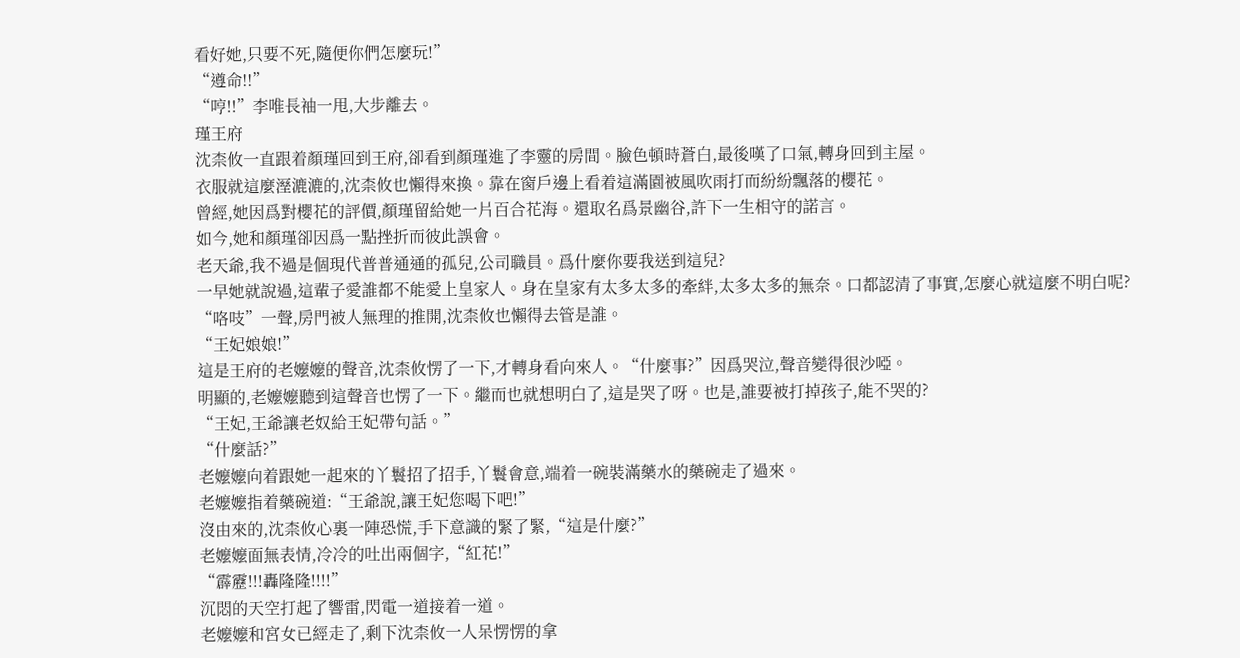看好她,只要不死,隨便你們怎麼玩!”
“遵命!!”
“哼!!”李唯長袖一甩,大步離去。
瑾王府
沈柰攸一直跟着顏瑾回到王府,卻看到顏瑾進了李靈的房間。臉色頓時蒼白,最後嘆了口氣,轉身回到主屋。
衣服就這麼溼漉漉的,沈柰攸也懶得來換。靠在窗戶邊上看着這滿園被風吹雨打而紛紛飄落的櫻花。
曾經,她因爲對櫻花的評價,顏瑾留給她一片百合花海。還取名爲景幽谷,許下一生相守的諾言。
如今,她和顏瑾卻因爲一點挫折而彼此誤會。
老天爺,我不過是個現代普普通通的孤兒,公司職員。爲什麼你要我送到這兒?
一早她就說過,這輩子愛誰都不能愛上皇家人。身在皇家有太多太多的牽絆,太多太多的無奈。口都認清了事實,怎麼心就這麼不明白呢?
“咯吱”一聲,房門被人無理的推開,沈柰攸也懶得去管是誰。
“王妃娘娘!”
這是王府的老嬤嬤的聲音,沈柰攸愣了一下,才轉身看向來人。“什麼事?”因爲哭泣,聲音變得很沙啞。
明顯的,老嬤嬤聽到這聲音也愣了一下。繼而也就想明白了,這是哭了呀。也是,誰要被打掉孩子,能不哭的?
“王妃,王爺讓老奴給王妃帶句話。”
“什麼話?”
老嬤嬤向着跟她一起來的丫鬟招了招手,丫鬟會意,端着一碗裝滿藥水的藥碗走了過來。
老嬤嬤指着藥碗道:“王爺說,讓王妃您喝下吧!”
沒由來的,沈柰攸心裏一陣恐慌,手下意識的緊了緊,“這是什麼?”
老嬤嬤面無表情,冷冷的吐出兩個字,“紅花!”
“霹靂!!!轟隆隆!!!!”
沉悶的天空打起了響雷,閃電一道接着一道。
老嬤嬤和宮女已經走了,剩下沈柰攸一人呆愣愣的拿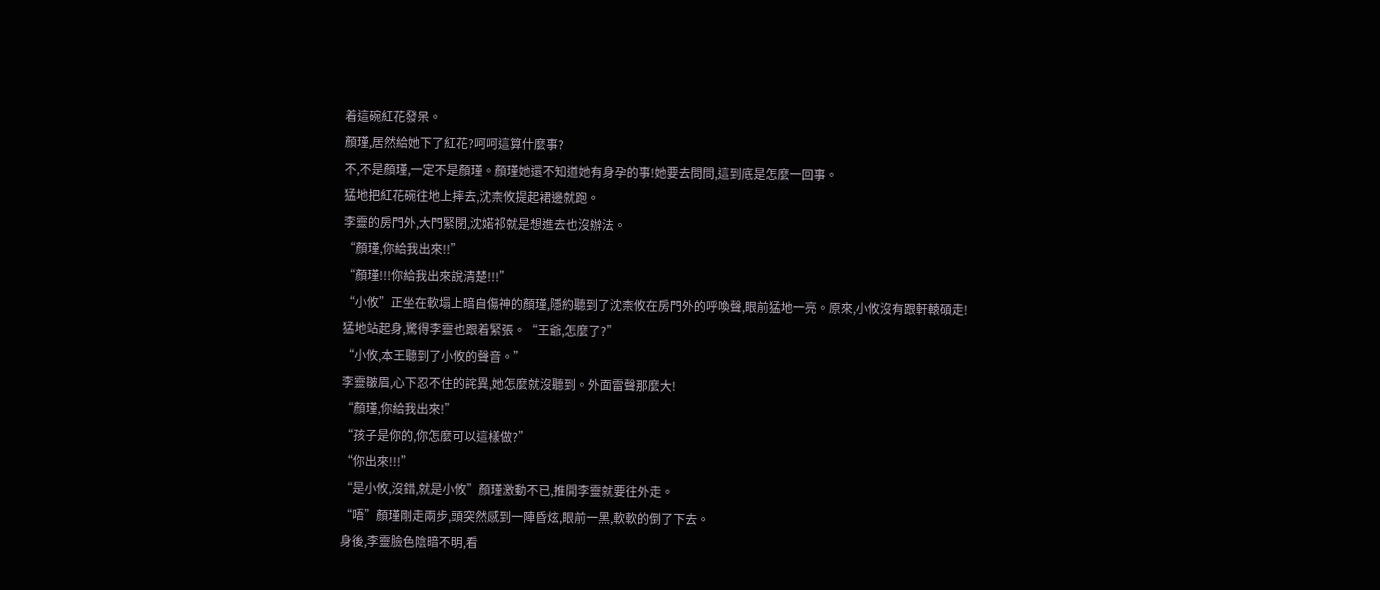着這碗紅花發呆。
顏瑾,居然給她下了紅花?呵呵這算什麼事?
不,不是顏瑾,一定不是顏瑾。顏瑾她還不知道她有身孕的事!她要去問問,這到底是怎麼一回事。
猛地把紅花碗往地上摔去,沈柰攸提起裙邊就跑。
李靈的房門外,大門緊閉,沈婼祁就是想進去也沒辦法。
“顏瑾,你給我出來!!”
“顏瑾!!!你給我出來說清楚!!!”
“小攸”正坐在軟塌上暗自傷神的顏瑾,隱約聽到了沈柰攸在房門外的呼喚聲,眼前猛地一亮。原來,小攸沒有跟軒轅碩走!
猛地站起身,驚得李靈也跟着緊張。“王爺,怎麼了?”
“小攸,本王聽到了小攸的聲音。”
李靈皺眉,心下忍不住的詫異,她怎麼就沒聽到。外面雷聲那麼大!
“顏瑾,你給我出來!”
“孩子是你的,你怎麼可以這樣做?”
“你出來!!!”
“是小攸,沒錯,就是小攸”顏瑾激動不已,推開李靈就要往外走。
“唔”顏瑾剛走兩步,頭突然感到一陣昏炫,眼前一黑,軟軟的倒了下去。
身後,李靈臉色陰暗不明,看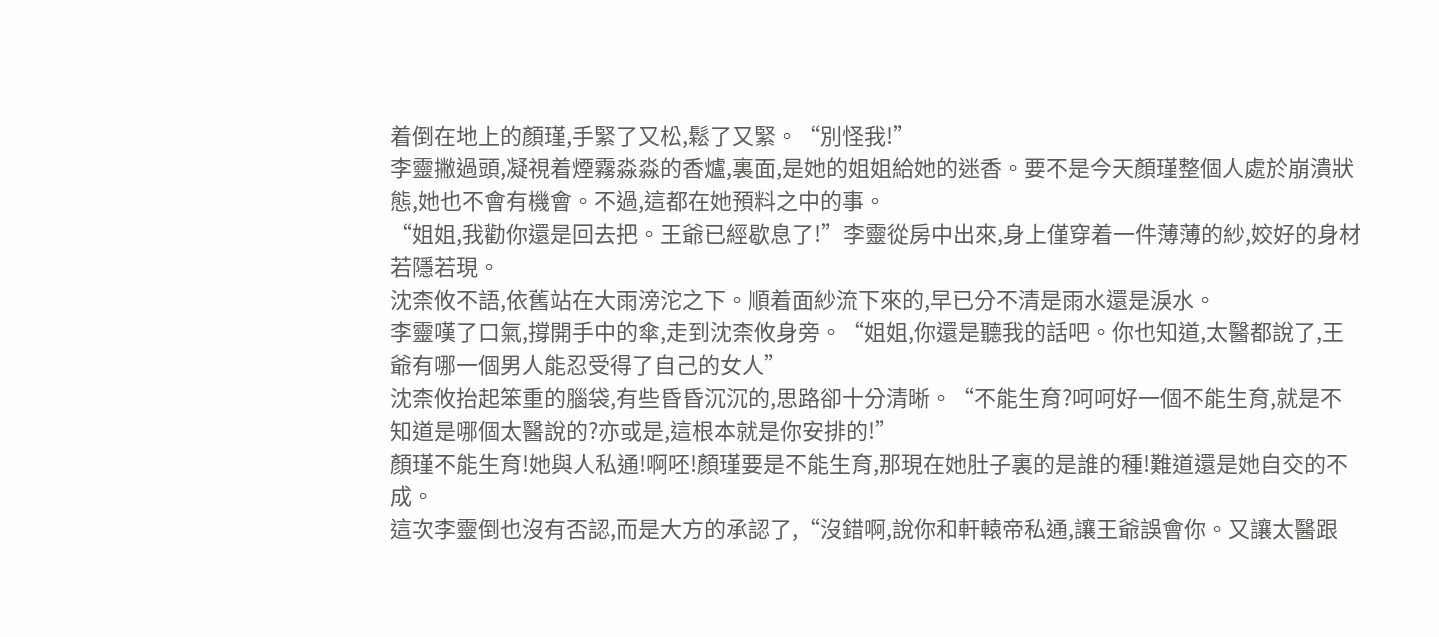着倒在地上的顏瑾,手緊了又松,鬆了又緊。“別怪我!”
李靈撇過頭,凝視着煙霧淼淼的香爐,裏面,是她的姐姐給她的迷香。要不是今天顏瑾整個人處於崩潰狀態,她也不會有機會。不過,這都在她預料之中的事。
“姐姐,我勸你還是回去把。王爺已經歇息了!”李靈從房中出來,身上僅穿着一件薄薄的紗,姣好的身材若隱若現。
沈柰攸不語,依舊站在大雨滂沱之下。順着面紗流下來的,早已分不清是雨水還是淚水。
李靈嘆了口氣,撐開手中的傘,走到沈柰攸身旁。“姐姐,你還是聽我的話吧。你也知道,太醫都說了,王爺有哪一個男人能忍受得了自己的女人”
沈柰攸抬起笨重的腦袋,有些昏昏沉沉的,思路卻十分清晰。“不能生育?呵呵好一個不能生育,就是不知道是哪個太醫說的?亦或是,這根本就是你安排的!”
顏瑾不能生育!她與人私通!啊呸!顏瑾要是不能生育,那現在她肚子裏的是誰的種!難道還是她自交的不成。
這次李靈倒也沒有否認,而是大方的承認了,“沒錯啊,說你和軒轅帝私通,讓王爺誤會你。又讓太醫跟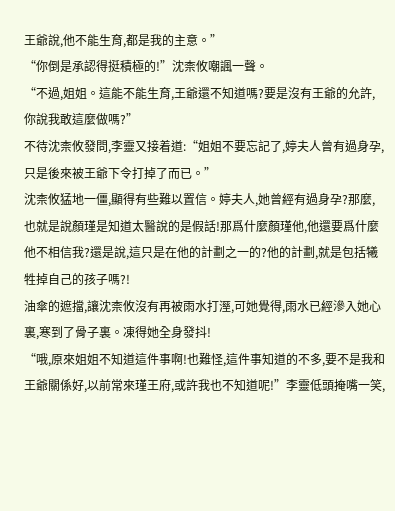王爺說,他不能生育,都是我的主意。”
“你倒是承認得挺積極的!”沈柰攸嘲諷一聲。
“不過,姐姐。這能不能生育,王爺還不知道嗎?要是沒有王爺的允許,你說我敢這麼做嗎?”
不待沈柰攸發問,李靈又接着道:“姐姐不要忘記了,婷夫人曾有過身孕,只是後來被王爺下令打掉了而已。”
沈柰攸猛地一僵,顯得有些難以置信。婷夫人,她曾經有過身孕?那麼,也就是說顏瑾是知道太醫說的是假話!那爲什麼顏瑾他,他還要爲什麼他不相信我?還是說,這只是在他的計劃之一的?他的計劃,就是包括犧牲掉自己的孩子嗎?!
油傘的遮擋,讓沈柰攸沒有再被雨水打溼,可她覺得,雨水已經滲入她心裏,寒到了骨子裏。凍得她全身發抖!
“哦,原來姐姐不知道這件事啊!也難怪,這件事知道的不多,要不是我和王爺關係好,以前常來瑾王府,或許我也不知道呢!”李靈低頭掩嘴一笑,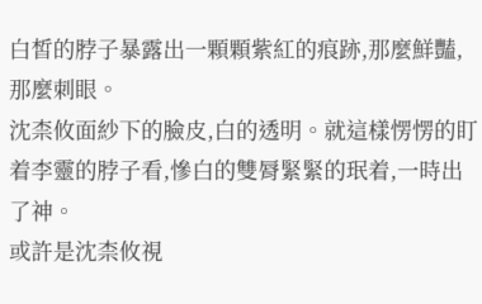白皙的脖子暴露出一顆顆紫紅的痕跡,那麼鮮豔,那麼刺眼。
沈柰攸面紗下的臉皮,白的透明。就這樣愣愣的盯着李靈的脖子看,慘白的雙脣緊緊的珉着,一時出了神。
或許是沈柰攸視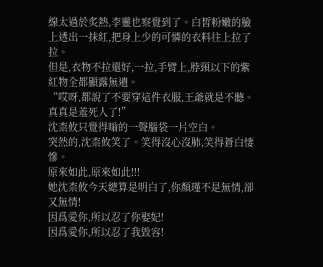線太過於炙熱,李靈也察覺到了。白皙粉嫩的臉上透出一抹紅,把身上少的可憐的衣料往上拉了拉。
但是,衣物不拉還好,一拉,手臂上,脖頸以下的紫紅物全都顯露無遺。
“哎呀,都說了不要穿這件衣服,王爺就是不聽。真真是羞死人了!”
沈柰攸只覺得嗡的一聲腦袋一片空白。
突然的,沈柰攸笑了。笑得沒心沒肺,笑得蒼白悽慘。
原來如此,原來如此!!!
她沈柰攸今天總算是明白了,你顏瑾不是無情,卻又無情!
因爲愛你,所以忍了你娶妃!
因爲愛你,所以忍了我毀容!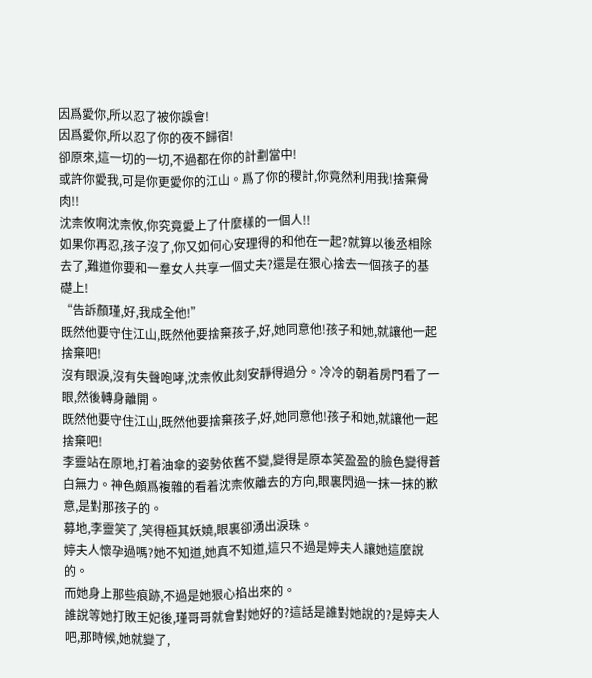因爲愛你,所以忍了被你誤會!
因爲愛你,所以忍了你的夜不歸宿!
卻原來,這一切的一切,不過都在你的計劃當中!
或許你愛我,可是你更愛你的江山。爲了你的稷計,你竟然利用我!捨棄骨肉!!
沈柰攸啊沈柰攸,你究竟愛上了什麼樣的一個人!!
如果你再忍,孩子沒了,你又如何心安理得的和他在一起?就算以後丞相除去了,難道你要和一羣女人共享一個丈夫?還是在狠心捨去一個孩子的基礎上!
“告訴顏瑾,好,我成全他!”
既然他要守住江山,既然他要捨棄孩子,好,她同意他!孩子和她,就讓他一起捨棄吧!
沒有眼淚,沒有失聲咆哮,沈柰攸此刻安靜得過分。冷冷的朝着房門看了一眼,然後轉身離開。
既然他要守住江山,既然他要捨棄孩子,好,她同意他!孩子和她,就讓他一起捨棄吧!
李靈站在原地,打着油傘的姿勢依舊不變,變得是原本笑盈盈的臉色變得蒼白無力。神色頗爲複雜的看着沈柰攸離去的方向,眼裏閃過一抹一抹的歉意,是對那孩子的。
募地,李靈笑了,笑得極其妖嬈,眼裏卻湧出淚珠。
婷夫人懷孕過嗎?她不知道,她真不知道,這只不過是婷夫人讓她這麼說的。
而她身上那些痕跡,不過是她狠心掐出來的。
誰說等她打敗王妃後,瑾哥哥就會對她好的?這話是誰對她說的?是婷夫人吧,那時候,她就變了,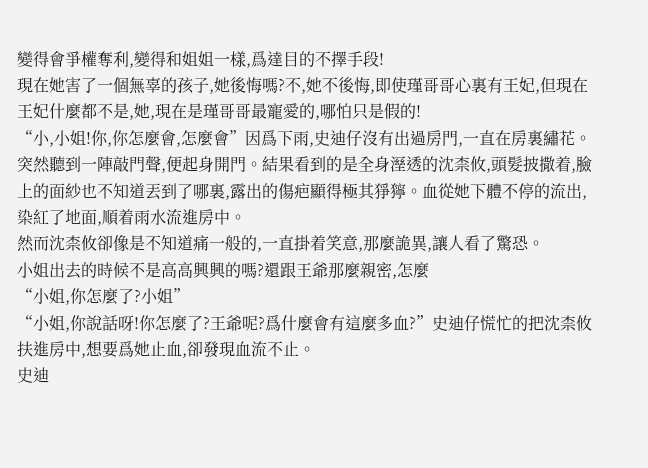變得會爭權奪利,變得和姐姐一樣,爲達目的不擇手段!
現在她害了一個無辜的孩子,她後悔嗎?不,她不後悔,即使瑾哥哥心裏有王妃,但現在王妃什麼都不是,她,現在是瑾哥哥最寵愛的,哪怕只是假的!
“小,小姐!你,你怎麼會,怎麼會”因爲下雨,史迪仔沒有出過房門,一直在房裏繡花。突然聽到一陣敲門聲,便起身開門。結果看到的是全身溼透的沈柰攸,頭髮披撒着,臉上的面紗也不知道丟到了哪裏,露出的傷疤顯得極其猙獰。血從她下體不停的流出,染紅了地面,順着雨水流進房中。
然而沈柰攸卻像是不知道痛一般的,一直掛着笑意,那麼詭異,讓人看了驚恐。
小姐出去的時候不是高高興興的嗎?還跟王爺那麼親密,怎麼
“小姐,你怎麼了?小姐”
“小姐,你說話呀!你怎麼了?王爺呢?爲什麼會有這麼多血?”史迪仔慌忙的把沈柰攸扶進房中,想要爲她止血,卻發現血流不止。
史迪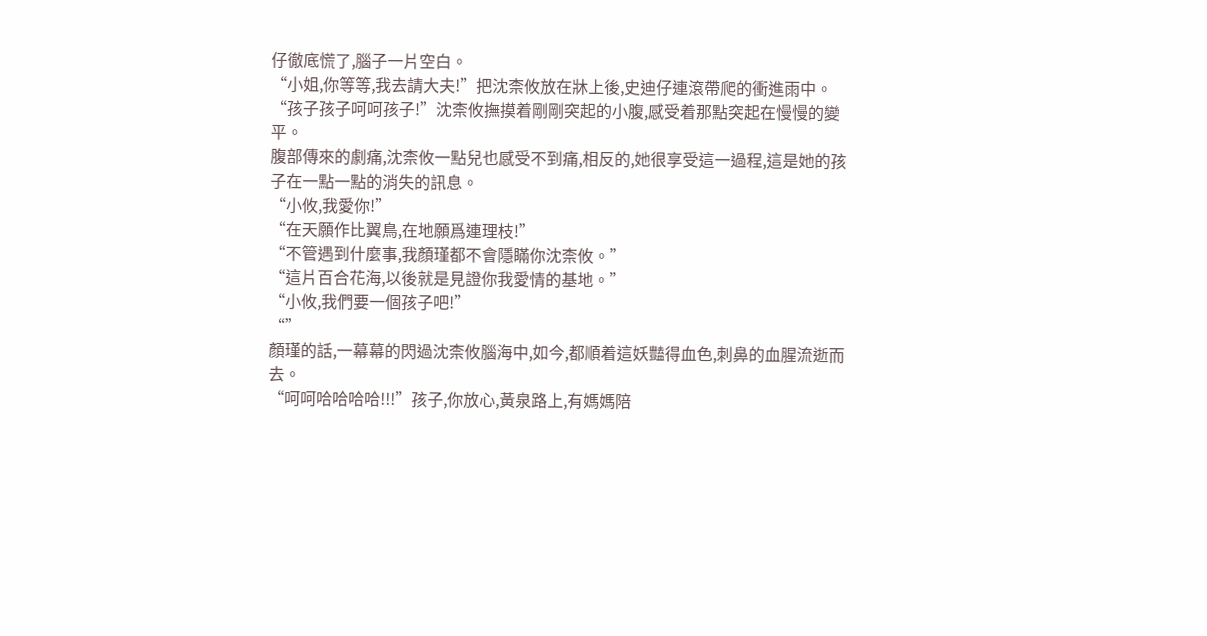仔徹底慌了,腦子一片空白。
“小姐,你等等,我去請大夫!”把沈柰攸放在牀上後,史迪仔連滾帶爬的衝進雨中。
“孩子孩子呵呵孩子!”沈柰攸撫摸着剛剛突起的小腹,感受着那點突起在慢慢的變平。
腹部傳來的劇痛,沈柰攸一點兒也感受不到痛,相反的,她很享受這一過程,這是她的孩子在一點一點的消失的訊息。
“小攸,我愛你!”
“在天願作比翼鳥,在地願爲連理枝!”
“不管遇到什麼事,我顏瑾都不會隱瞞你沈柰攸。”
“這片百合花海,以後就是見證你我愛情的基地。”
“小攸,我們要一個孩子吧!”
“”
顏瑾的話,一幕幕的閃過沈柰攸腦海中,如今,都順着這妖豔得血色,刺鼻的血腥流逝而去。
“呵呵哈哈哈哈!!!”孩子,你放心,黃泉路上,有媽媽陪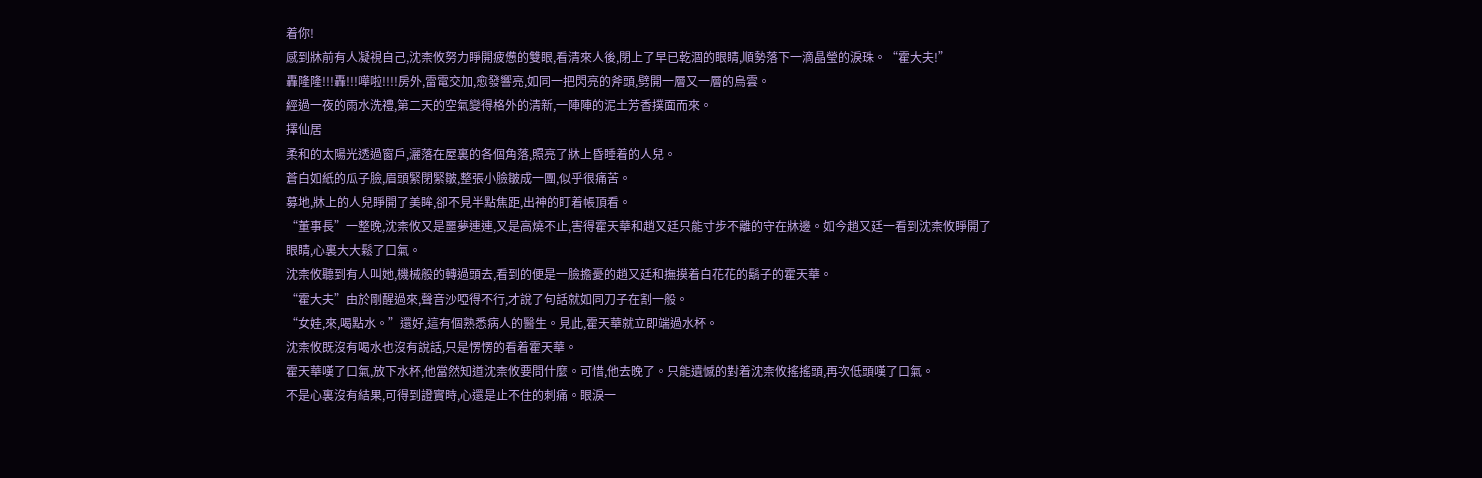着你!
感到牀前有人凝視自己,沈柰攸努力睜開疲憊的雙眼,看清來人後,閉上了早已乾涸的眼睛,順勢落下一滴晶瑩的淚珠。“霍大夫!”
轟隆隆!!!轟!!!嘩啦!!!!房外,雷電交加,愈發響亮,如同一把閃亮的斧頭,劈開一層又一層的烏雲。
經過一夜的雨水洗禮,第二天的空氣變得格外的清新,一陣陣的泥土芳香撲面而來。
擇仙居
柔和的太陽光透過窗戶,灑落在屋裏的各個角落,照亮了牀上昏睡着的人兒。
蒼白如紙的瓜子臉,眉頭緊閉緊皺,整張小臉皺成一團,似乎很痛苦。
募地,牀上的人兒睜開了美眸,卻不見半點焦距,出神的盯着帳頂看。
“董事長”一整晚,沈柰攸又是噩夢連連,又是高燒不止,害得霍天華和趙又廷只能寸步不離的守在牀邊。如今趙又廷一看到沈柰攸睜開了眼睛,心裏大大鬆了口氣。
沈柰攸聽到有人叫她,機械般的轉過頭去,看到的便是一臉擔憂的趙又廷和撫摸着白花花的鬍子的霍天華。
“霍大夫”由於剛醒過來,聲音沙啞得不行,才說了句話就如同刀子在割一般。
“女娃,來,喝點水。”還好,這有個熟悉病人的醫生。見此,霍天華就立即端過水杯。
沈柰攸既沒有喝水也沒有說話,只是愣愣的看着霍天華。
霍天華嘆了口氣,放下水杯,他當然知道沈柰攸要問什麼。可惜,他去晚了。只能遺憾的對着沈柰攸搖搖頭,再次低頭嘆了口氣。
不是心裏沒有結果,可得到證實時,心還是止不住的刺痛。眼淚一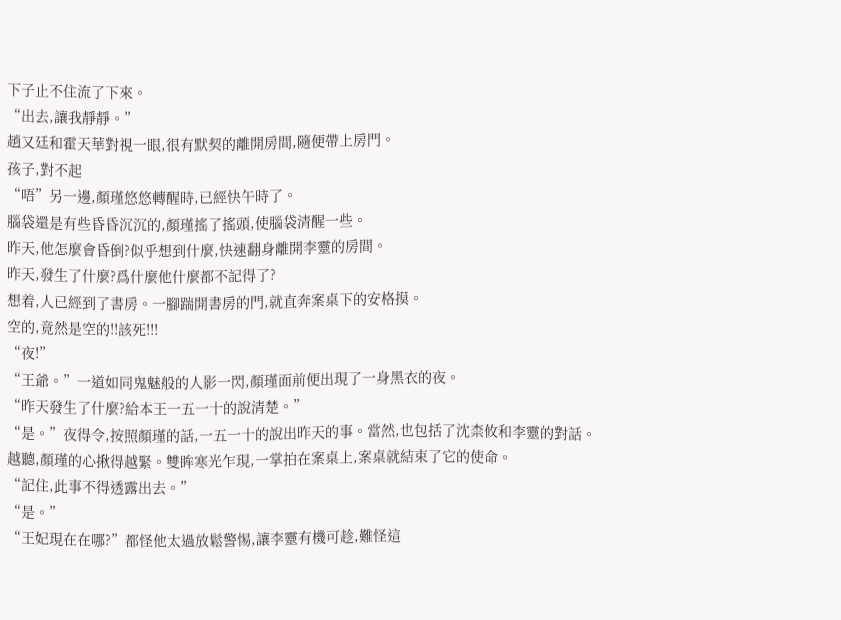下子止不住流了下來。
“出去,讓我靜靜。”
趙又廷和霍天華對視一眼,很有默契的離開房間,隨便帶上房門。
孩子,對不起
“唔”另一邊,顏瑾悠悠轉醒時,已經快午時了。
腦袋還是有些昏昏沉沉的,顏瑾搖了搖頭,使腦袋清醒一些。
昨天,他怎麼會昏倒?似乎想到什麼,快速翻身離開李靈的房間。
昨天,發生了什麼?爲什麼他什麼都不記得了?
想着,人已經到了書房。一腳踹開書房的門,就直奔案桌下的安格摸。
空的,竟然是空的!!該死!!!
“夜!”
“王爺。”一道如同鬼魅般的人影一閃,顏瑾面前便出現了一身黑衣的夜。
“昨天發生了什麼?給本王一五一十的說清楚。”
“是。”夜得令,按照顏瑾的話,一五一十的說出昨天的事。當然,也包括了沈柰攸和李靈的對話。
越聽,顏瑾的心揪得越緊。雙眸寒光乍現,一掌拍在案桌上,案桌就結束了它的使命。
“記住,此事不得透露出去。”
“是。”
“王妃現在在哪?”都怪他太過放鬆警惕,讓李靈有機可趁,難怪這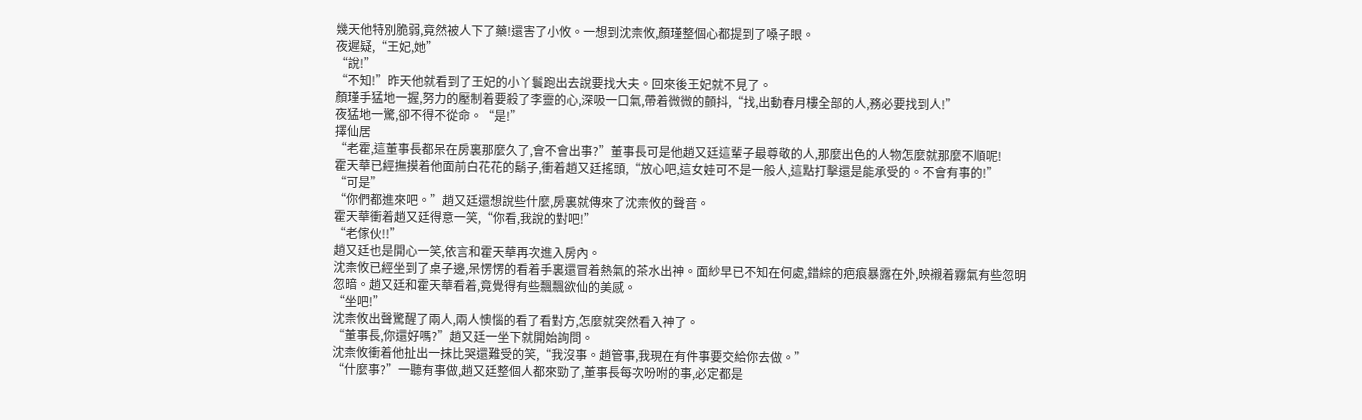幾天他特別脆弱,竟然被人下了藥!還害了小攸。一想到沈柰攸,顏瑾整個心都提到了嗓子眼。
夜遲疑,“王妃,她”
“說!”
“不知!”昨天他就看到了王妃的小丫鬟跑出去說要找大夫。回來後王妃就不見了。
顏瑾手猛地一握,努力的壓制着要殺了李靈的心,深吸一口氣,帶着微微的顫抖,“找,出動春月樓全部的人,務必要找到人!”
夜猛地一驚,卻不得不從命。“是!”
擇仙居
“老霍,這董事長都呆在房裏那麼久了,會不會出事?”董事長可是他趙又廷這輩子最尊敬的人,那麼出色的人物怎麼就那麼不順呢!
霍天華已經撫摸着他面前白花花的鬍子,衝着趙又廷搖頭,“放心吧,這女娃可不是一般人,這點打擊還是能承受的。不會有事的!”
“可是”
“你們都進來吧。”趙又廷還想說些什麼,房裏就傳來了沈柰攸的聲音。
霍天華衝着趙又廷得意一笑,“你看,我說的對吧!”
“老傢伙!!”
趙又廷也是開心一笑,依言和霍天華再次進入房內。
沈柰攸已經坐到了桌子邊,呆愣愣的看着手裏還冒着熱氣的茶水出神。面紗早已不知在何處,錯綜的疤痕暴露在外,映襯着霧氣有些忽明忽暗。趙又廷和霍天華看着,竟覺得有些飄飄欲仙的美感。
“坐吧!”
沈柰攸出聲驚醒了兩人,兩人懊惱的看了看對方,怎麼就突然看入神了。
“董事長,你還好嗎?”趙又廷一坐下就開始詢問。
沈柰攸衝着他扯出一抹比哭還難受的笑,“我沒事。趙管事,我現在有件事要交給你去做。”
“什麼事?”一聽有事做,趙又廷整個人都來勁了,董事長每次吩咐的事,必定都是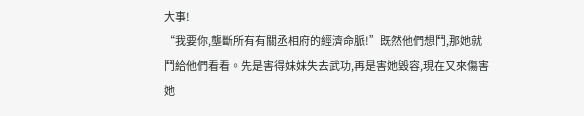大事!
“我要你,壟斷所有有關丞相府的經濟命脈!”既然他們想鬥,那她就鬥給他們看看。先是害得妹妹失去武功,再是害她毀容,現在又來傷害她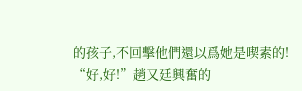的孩子,不回擊他們還以爲她是喫素的!
“好,好!”趙又廷興奮的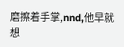磨擦着手掌,nnd,他早就想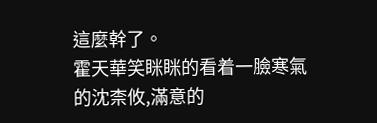這麼幹了。
霍天華笑眯眯的看着一臉寒氣的沈柰攸,滿意的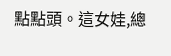點點頭。這女娃,總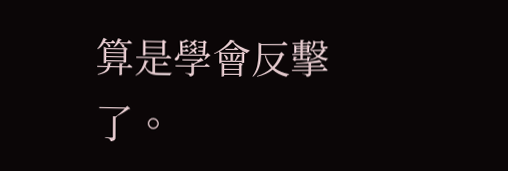算是學會反擊了。